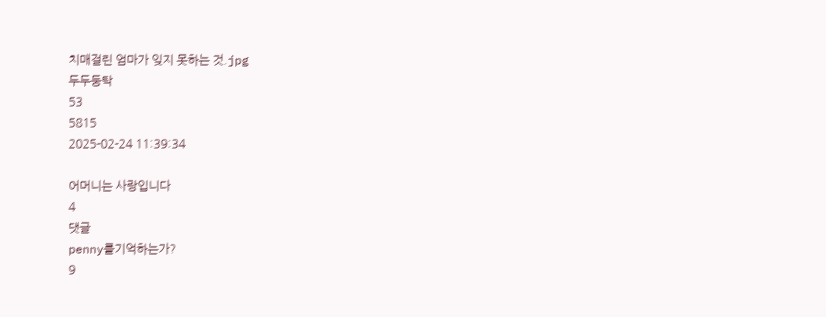치매걸린 엄마가 잊지 못하는 것.jpg
두두둥탁
53
5815
2025-02-24 11:39:34

어머니는 사랑입니다
4
댓글
penny를기억하는가?
9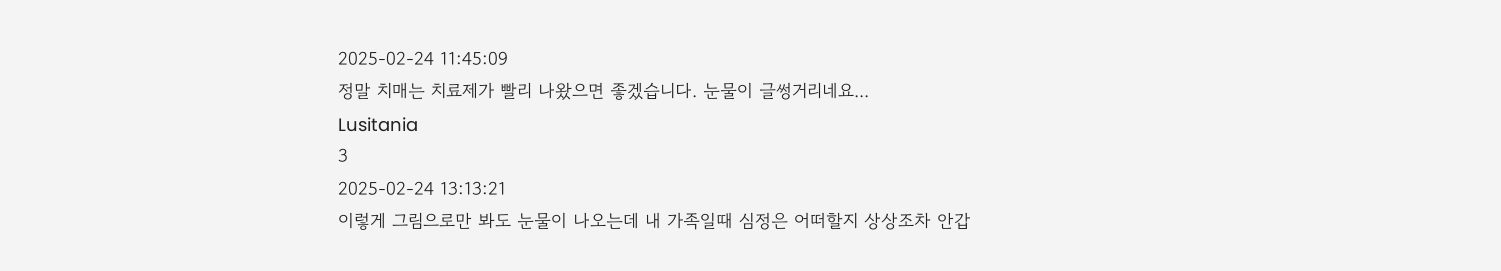2025-02-24 11:45:09
정말 치매는 치료제가 빨리 나왔으면 좋겠습니다. 눈물이 글썽거리네요...
Lusitania
3
2025-02-24 13:13:21
이렇게 그림으로만 봐도 눈물이 나오는데 내 가족일때 심정은 어떠할지 상상조차 안갑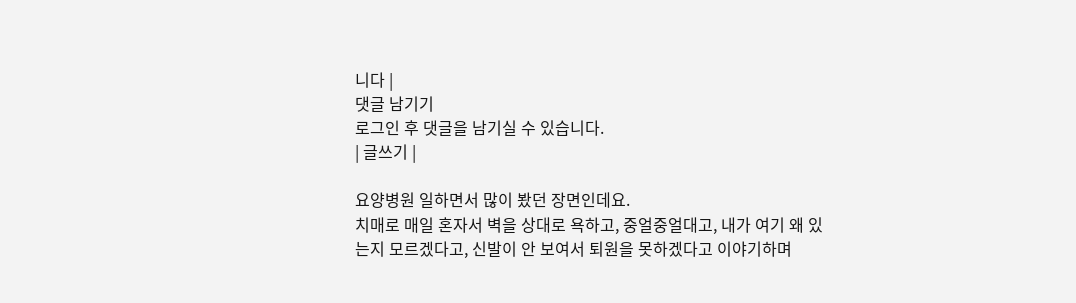니다 |
댓글 남기기
로그인 후 댓글을 남기실 수 있습니다.
| 글쓰기 |

요양병원 일하면서 많이 봤던 장면인데요.
치매로 매일 혼자서 벽을 상대로 욕하고, 중얼중얼대고, 내가 여기 왜 있는지 모르겠다고, 신발이 안 보여서 퇴원을 못하겠다고 이야기하며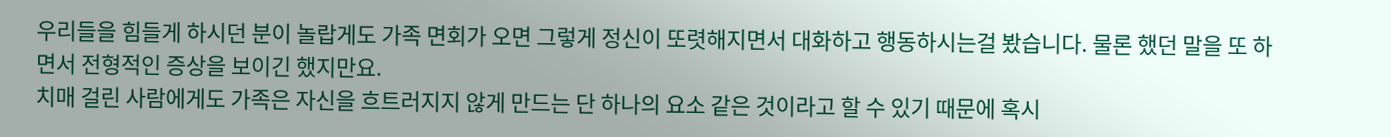우리들을 힘들게 하시던 분이 놀랍게도 가족 면회가 오면 그렇게 정신이 또렷해지면서 대화하고 행동하시는걸 봤습니다. 물론 했던 말을 또 하면서 전형적인 증상을 보이긴 했지만요.
치매 걸린 사람에게도 가족은 자신을 흐트러지지 않게 만드는 단 하나의 요소 같은 것이라고 할 수 있기 때문에 혹시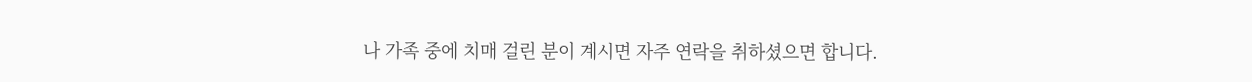나 가족 중에 치매 걸린 분이 계시면 자주 연락을 취하셨으면 합니다.